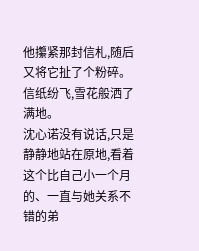他攥紧那封信札,随后又将它扯了个粉碎。
信纸纷飞,雪花般洒了满地。
沈心诺没有说话,只是静静地站在原地,看着这个比自己小一个月的、一直与她关系不错的弟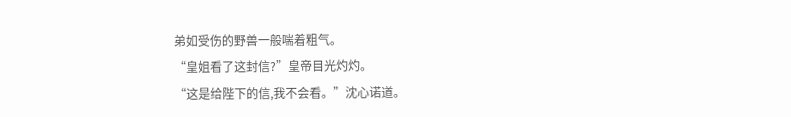弟如受伤的野兽一般喘着粗气。
“皇姐看了这封信?”皇帝目光灼灼。
“这是给陛下的信,我不会看。”沈心诺道。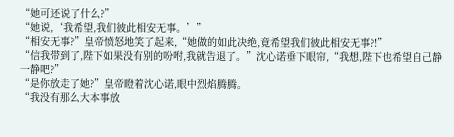“她可还说了什么?”
“她说,‘我希望,我们彼此相安无事。’”
“相安无事?”皇帝愤怒地笑了起来,“她做的如此决绝,竟希望我们彼此相安无事?!”
“信我带到了,陛下如果没有别的吩咐,我就告退了。”沈心诺垂下眼帘,“我想,陛下也希望自己静一静吧?”
“是你放走了她?”皇帝瞪着沈心诺,眼中烈焰腾腾。
“我没有那么大本事放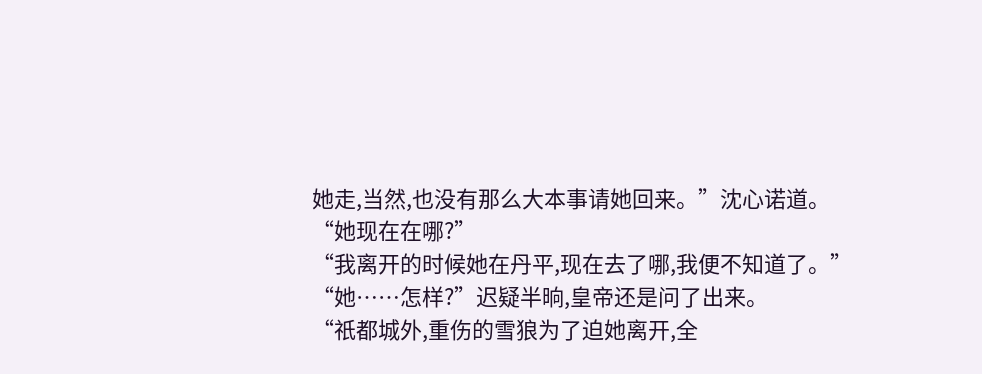她走,当然,也没有那么大本事请她回来。”沈心诺道。
“她现在在哪?”
“我离开的时候她在丹平,现在去了哪,我便不知道了。”
“她……怎样?”迟疑半晌,皇帝还是问了出来。
“祇都城外,重伤的雪狼为了迫她离开,全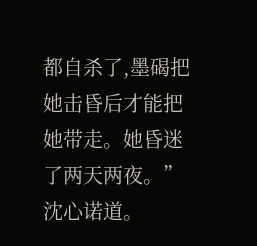都自杀了,墨碣把她击昏后才能把她带走。她昏迷了两天两夜。”沈心诺道。